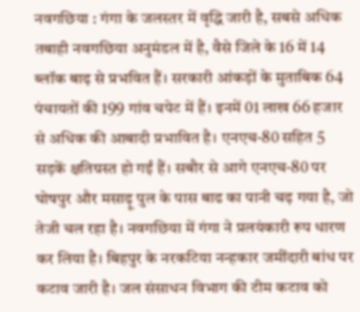नवगछिया : गंगा के जलस्तर में वृद्धि जारी है, सबसे अधिक तबाही नवगछिया अनुमंडल में है, वैसे जिले के 16 में 14 ब्लॉक बाढ़ से प्रभवित हैं। सरकारी आंकड़ों के मुताबिक 64 पंचायतों की 199 गांव चपेट में हैं। इनमें 01 लाख 66 हजार से अधिक की आबादी प्रभावित है। एनएच-80 सहित 5 सड़कें क्षतिग्रस्त हो गईं हैं। सबौर से आगे एनएच-80 पर घोषपुर और मसाढ़ू पुल के पास बाढ का पानी चढ़ गया है, जो तेजी चल रहा है। नवगछिया में गंगा ने प्रलयंकारी रूप धारण कर लिया है। बिहपुर के नरकटिया नन्हकार जमींदारी बांध पर कटाव जारी है। जल संसाधन विभाग की टीम कटाव को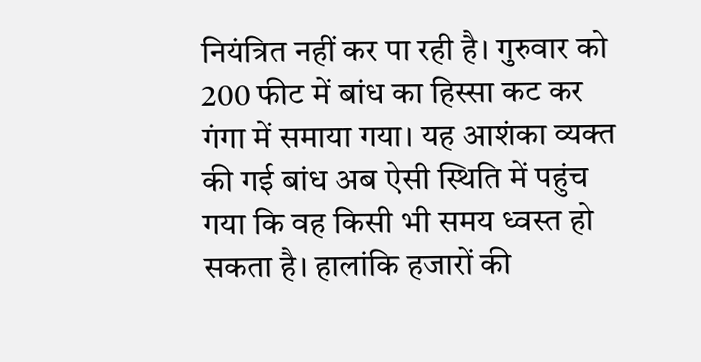नियंत्रित नहीं कर पा रही है। गुरुवार को 200 फीट में बांध का हिस्सा कट कर गंगा में समाया गया। यह आशंका व्यक्त की गई बांध अब ऐसी स्थिति में पहुंच गया कि वह किसी भी समय ध्वस्त हो सकता है। हालांकि हजारों की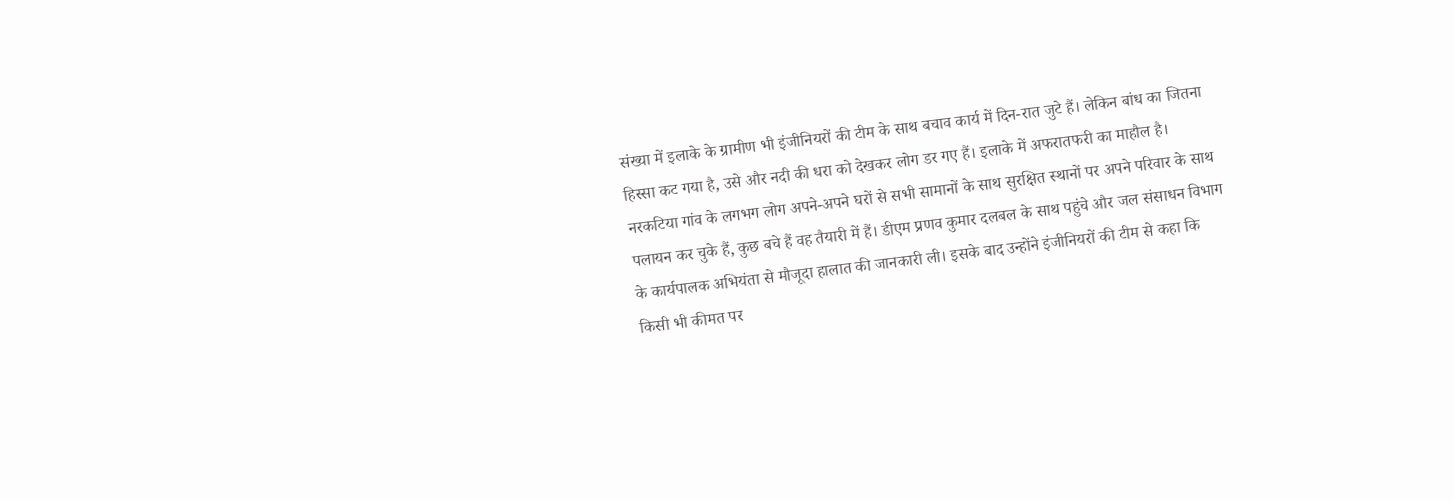संख्या में इलाके के ग्रामीण भी इंजीनियरों की टीम के साथ बचाव कार्य में दिन-रात जुटे हैं। लेकिन बांध का जितना हिस्सा कट गया है, उसे और नदी की धरा को देखकर लोग डर गए हैं। इलाके में अफरातफरी का माहौल है।
नरकटिया गांव के लगभग लोग अपने-अपने घरों से सभी सामानों के साथ सुरक्षित स्थानों पर अपने परिवार के साथ पलायन कर चुके हैं, कुछ बचे हैं वह तैयारी में हैं। डीएम प्रणव कुमार दलबल के साथ पहुंचे और जल संसाधन विभाग के कार्यपालक अभियंता से मौजूदा हालात की जानकारी ली। इसके बाद उन्होंने इंजीनियरों की टीम से कहा कि किसी भी कीमत पर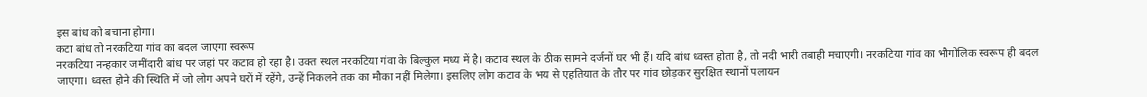इस बांध को बचाना होगा।
कटा बांध तो नरकटिया गांव का बदल जाएगा स्वरूप
नरकटिया नन्हकार जमींदारी बांध पर जहां पर कटाव हो रहा है। उक्त स्थल नरकटिया गंवा के बिल्कुल मध्य में है। कटाव स्थल के ठीक सामने दर्जनों घर भी हैं। यदि बांध ध्वस्त होता है, तो नदी भारी तबाही मचाएगी। नरकटिया गांव का भौगोलिक स्वरूप ही बदल जाएगा। ध्वस्त होने की स्थिति में जो लोग अपने घरों में रहेंगे, उन्हें निकलने तक का मौका नहीं मिलेगा। इसलिए लोग कटाव के भय से एहतियात के तौर पर गांव छोड़कर सुरक्षित स्थानों पलायन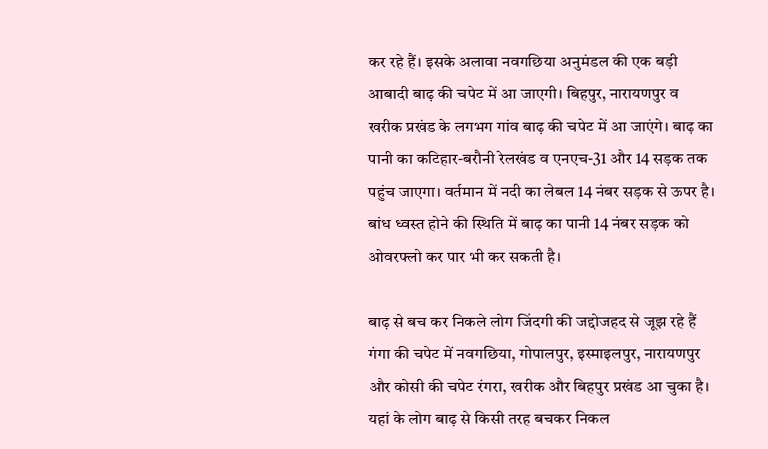कर रहे हैं। इसके अलावा नवगछिया अनुमंडल की एक बड़ी आबादी बाढ़ की चपेट में आ जाएगी। बिहपुर, नारायणपुर व खरीक प्रखंड के लगभग गांव बाढ़ की चपेट में आ जाएंगे। बाढ़ का पानी का कटिहार-बरौनी रेलखंड व एनएच-31 और 14 सड़क तक पहुंच जाएगा। वर्तमान में नदी का लेबल 14 नंबर सड़क से ऊपर है। बांध ध्वस्त होने की स्थिति में बाढ़ का पानी 14 नंबर सड़क को ओवरफ्लो कर पार भी कर सकती है।

बाढ़ से बच कर निकले लोग जिंदगी की जद्दोजहद से जूझ रहे हैं
गंगा की चपेट में नवगछिया, गोपालपुर, इस्माइलपुर, नारायणपुर और कोसी की चपेट रंगरा, खरीक और बिहपुर प्रखंड आ चुका है। यहां के लोग बाढ़ से किसी तरह बचकर निकल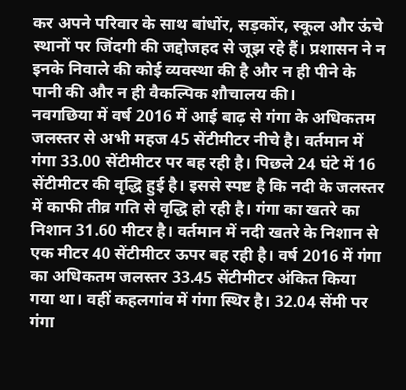कर अपने परिवार के साथ बांधोंर, सड़कोंर, स्कूल और ऊंचे स्थानों पर जिंदगी की जद्दोजहद से जूझ रहे हैं। प्रशासन ने न इनके निवाले की कोई व्यवस्था की है और न ही पीने के पानी की और न ही वैकल्पिक शौचालय की।
नवगछिया में वर्ष 2016 में आई बाढ़ से गंगा के अधिकतम जलस्तर से अभी महज 45 सेंटीमीटर नीचे है। वर्तमान में गंगा 33.00 सेंटीमीटर पर बह रही है। पिछले 24 घंटे में 16 सेंटीमीटर की वृद्धि हुई है। इससे स्पष्ट है कि नदी के जलस्तर में काफी तीव्र गति से वृद्धि हो रही है। गंगा का खतरे का निशान 31.60 मीटर है। वर्तमान में नदी खतरे के निशान से एक मीटर 40 सेंटीमीटर ऊपर बह रही है। वर्ष 2016 में गंगा का अधिकतम जलस्तर 33.45 सेंटीमीटर अंकित किया गया था। वहीं कहलगांव में गंगा स्थिर है। 32.04 सेंमी पर गंगा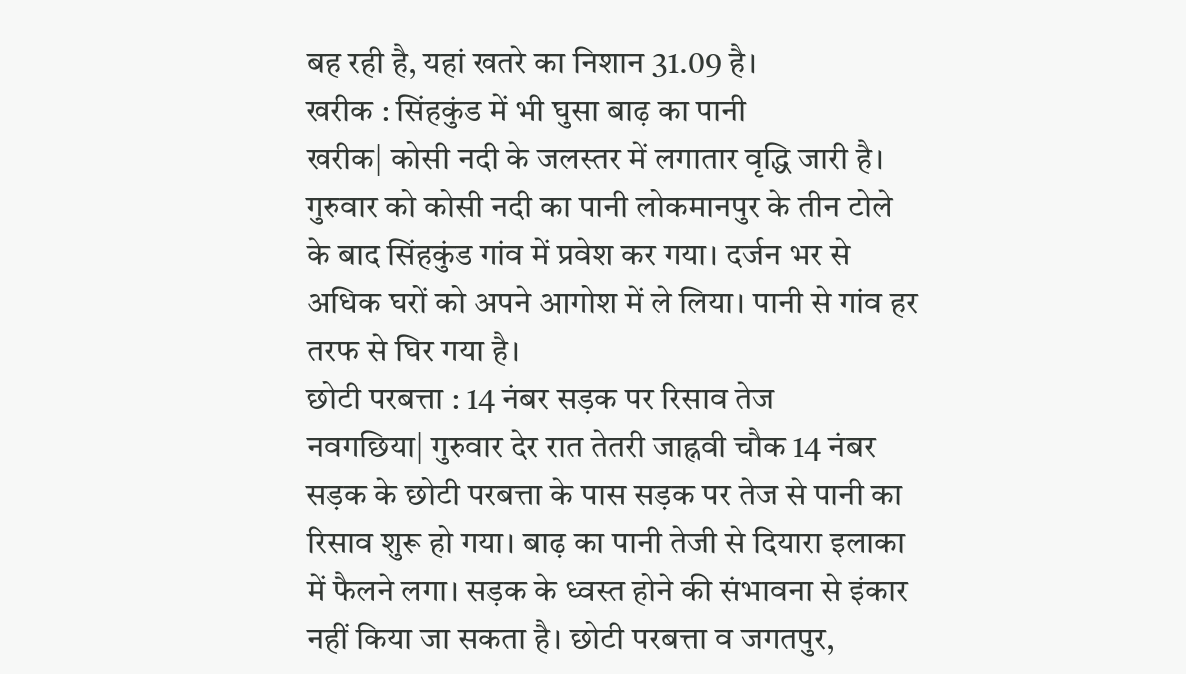बह रही है, यहां खतरे का निशान 31.09 है।
खरीक : सिंहकुंड में भी घुसा बाढ़ का पानी
खरीक| कोसी नदी के जलस्तर में लगातार वृद्धि जारी है। गुरुवार को कोसी नदी का पानी लोकमानपुर के तीन टोले के बाद सिंहकुंड गांव में प्रवेश कर गया। दर्जन भर से अधिक घरों को अपने आगोश में ले लिया। पानी से गांव हर तरफ से घिर गया है।
छोटी परबत्ता : 14 नंबर सड़क पर रिसाव तेज
नवगछिया| गुरुवार देर रात तेतरी जाह्नवी चौक 14 नंबर सड़क के छोटी परबत्ता के पास सड़क पर तेज से पानी का रिसाव शुरू हो गया। बाढ़ का पानी तेजी से दियारा इलाका में फैलने लगा। सड़क के ध्वस्त होने की संभावना से इंकार नहीं किया जा सकता है। छोटी परबत्ता व जगतपुर,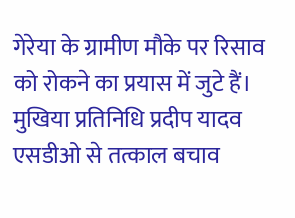गेरेया के ग्रामीण मौके पर रिसाव को रोकने का प्रयास में जुटे हैं। मुखिया प्रतिनिधि प्रदीप यादव एसडीओ से तत्काल बचाव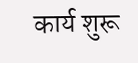कार्य शुरू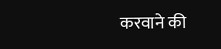करवाने की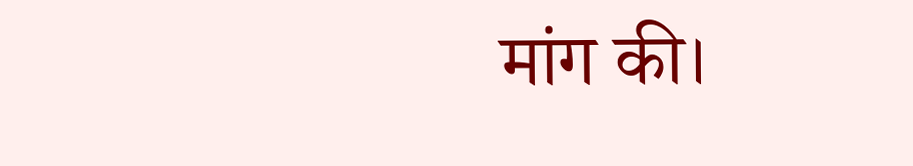मांग की।